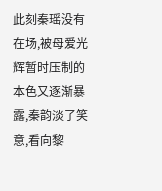此刻秦瑶没有在场,被母爱光辉暂时压制的本色又逐渐暴露,秦韵淡了笑意,看向黎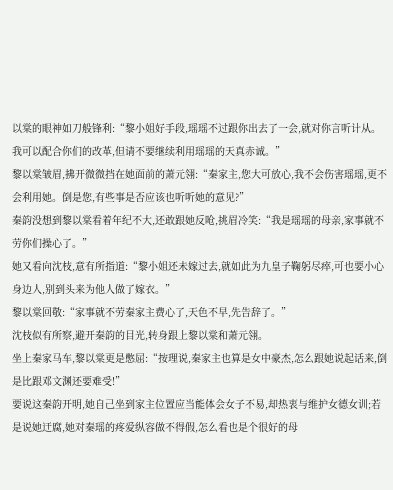以棠的眼神如刀般锋利:“黎小姐好手段,瑶瑶不过跟你出去了一会,就对你言听计从。我可以配合你们的改革,但请不要继续利用瑶瑶的天真赤诚。”
黎以棠皱眉,拂开微微挡在她面前的萧元翎:“秦家主,您大可放心,我不会伤害瑶瑶,更不会利用她。倒是您,有些事是否应该也听听她的意见?”
秦韵没想到黎以棠看着年纪不大,还敢跟她反呛,挑眉冷笑:“我是瑶瑶的母亲,家事就不劳你们操心了。”
她又看向沈枝,意有所指道:“黎小姐还未嫁过去,就如此为九皇子鞠躬尽瘁,可也要小心身边人,别到头来为他人做了嫁衣。”
黎以棠回敬:“家事就不劳秦家主费心了,天色不早,先告辞了。”
沈枝似有所察,避开秦韵的目光,转身跟上黎以棠和萧元翎。
坐上秦家马车,黎以棠更是憋屈:“按理说,秦家主也算是女中豪杰,怎么跟她说起话来,倒是比跟邓文渊还要难受!”
要说这秦韵开明,她自己坐到家主位置应当能体会女子不易,却热衷与维护女德女训;若是说她迂腐,她对秦瑶的疼爱纵容做不得假,怎么看也是个很好的母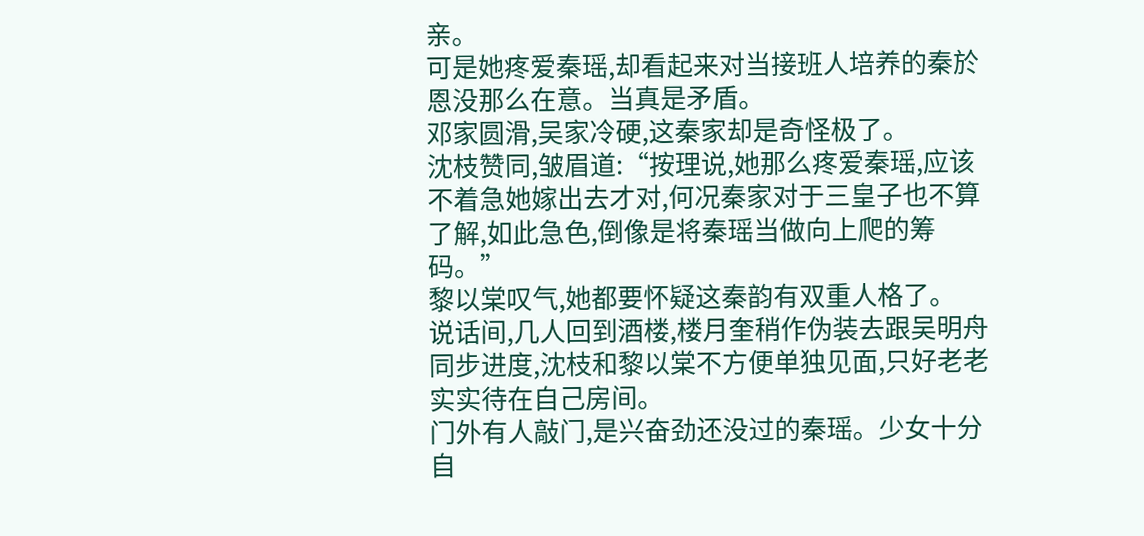亲。
可是她疼爱秦瑶,却看起来对当接班人培养的秦於恩没那么在意。当真是矛盾。
邓家圆滑,吴家冷硬,这秦家却是奇怪极了。
沈枝赞同,皱眉道:“按理说,她那么疼爱秦瑶,应该不着急她嫁出去才对,何况秦家对于三皇子也不算了解,如此急色,倒像是将秦瑶当做向上爬的筹码。”
黎以棠叹气,她都要怀疑这秦韵有双重人格了。
说话间,几人回到酒楼,楼月奎稍作伪装去跟吴明舟同步进度,沈枝和黎以棠不方便单独见面,只好老老实实待在自己房间。
门外有人敲门,是兴奋劲还没过的秦瑶。少女十分自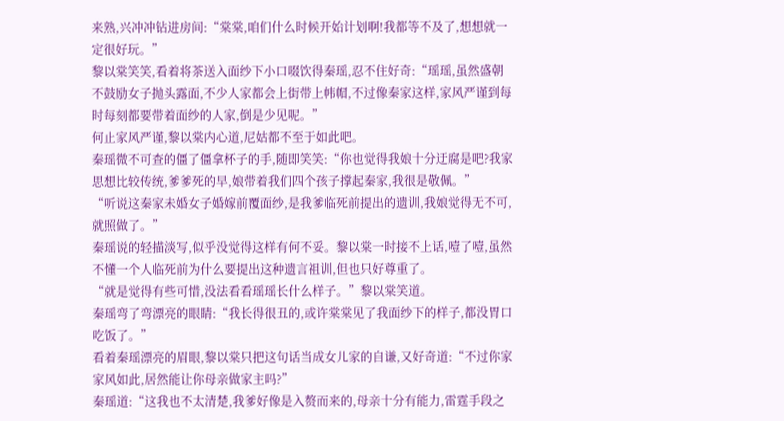来熟,兴冲冲钻进房间:“棠棠,咱们什么时候开始计划啊!我都等不及了,想想就一定很好玩。”
黎以棠笑笑,看着将茶送入面纱下小口啜饮得秦瑶,忍不住好奇:“瑶瑶,虽然盛朝不鼓励女子抛头露面,不少人家都会上街带上帏帽,不过像秦家这样,家风严谨到每时每刻都要带着面纱的人家,倒是少见呢。”
何止家风严谨,黎以棠内心道,尼姑都不至于如此吧。
秦瑶微不可查的僵了僵拿杯子的手,随即笑笑:“你也觉得我娘十分迂腐是吧?我家思想比较传统,爹爹死的早,娘带着我们四个孩子撑起秦家,我很是敬佩。”
“听说这秦家未婚女子婚嫁前覆面纱,是我爹临死前提出的遗训,我娘觉得无不可,就照做了。”
秦瑶说的轻描淡写,似乎没觉得这样有何不妥。黎以棠一时接不上话,噎了噎,虽然不懂一个人临死前为什么要提出这种遗言祖训,但也只好尊重了。
“就是觉得有些可惜,没法看看瑶瑶长什么样子。”黎以棠笑道。
秦瑶弯了弯漂亮的眼睛:“我长得很丑的,或许棠棠见了我面纱下的样子,都没胃口吃饭了。”
看着秦瑶漂亮的眉眼,黎以棠只把这句话当成女儿家的自谦,又好奇道:“不过你家家风如此,居然能让你母亲做家主吗?”
秦瑶道:“这我也不太清楚,我爹好像是入赘而来的,母亲十分有能力,雷霆手段之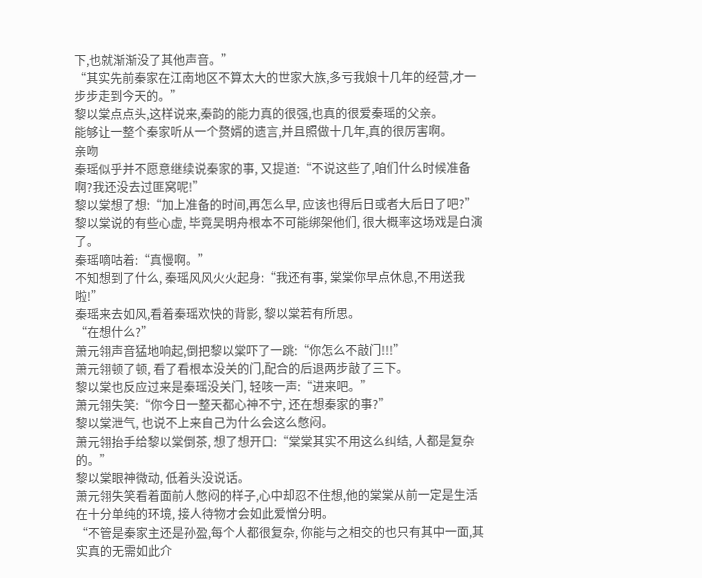下,也就渐渐没了其他声音。”
“其实先前秦家在江南地区不算太大的世家大族,多亏我娘十几年的经营,才一步步走到今天的。”
黎以棠点点头,这样说来,秦韵的能力真的很强,也真的很爱秦瑶的父亲。
能够让一整个秦家听从一个赘婿的遗言,并且照做十几年,真的很厉害啊。
亲吻
秦瑶似乎并不愿意继续说秦家的事, 又提道:“不说这些了,咱们什么时候准备啊?我还没去过匪窝呢!”
黎以棠想了想:“加上准备的时间,再怎么早, 应该也得后日或者大后日了吧?”
黎以棠说的有些心虚, 毕竟吴明舟根本不可能绑架他们, 很大概率这场戏是白演了。
秦瑶嘀咕着:“真慢啊。”
不知想到了什么, 秦瑶风风火火起身:“我还有事, 棠棠你早点休息,不用送我啦!”
秦瑶来去如风,看着秦瑶欢快的背影, 黎以棠若有所思。
“在想什么?”
萧元翎声音猛地响起,倒把黎以棠吓了一跳:“你怎么不敲门!!!”
萧元翎顿了顿, 看了看根本没关的门,配合的后退两步敲了三下。
黎以棠也反应过来是秦瑶没关门, 轻咳一声:“进来吧。”
萧元翎失笑:“你今日一整天都心神不宁, 还在想秦家的事?”
黎以棠泄气, 也说不上来自己为什么会这么憋闷。
萧元翎抬手给黎以棠倒茶, 想了想开口:“棠棠其实不用这么纠结, 人都是复杂的。”
黎以棠眼神微动, 低着头没说话。
萧元翎失笑看着面前人憋闷的样子,心中却忍不住想,他的棠棠从前一定是生活在十分单纯的环境, 接人待物才会如此爱憎分明。
“不管是秦家主还是孙盈,每个人都很复杂, 你能与之相交的也只有其中一面,其实真的无需如此介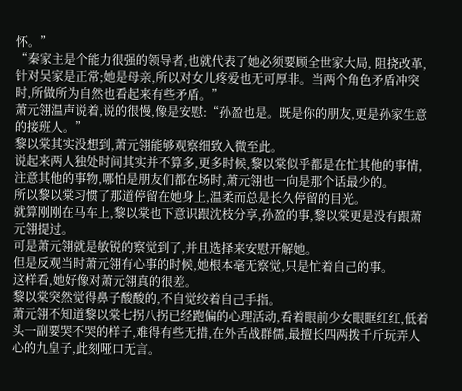怀。”
“秦家主是个能力很强的领导者,也就代表了她必须要顾全世家大局, 阻挠改革,针对吴家是正常;她是母亲,所以对女儿疼爱也无可厚非。当两个角色矛盾冲突时,所做所为自然也看起来有些矛盾。”
萧元翎温声说着,说的很慢,像是安慰:“孙盈也是。既是你的朋友,更是孙家生意的接班人。”
黎以棠其实没想到,萧元翎能够观察细致入微至此。
说起来两人独处时间其实并不算多,更多时候,黎以棠似乎都是在忙其他的事情,注意其他的事物,哪怕是朋友们都在场时,萧元翎也一向是那个话最少的。
所以黎以棠习惯了那道停留在她身上,温柔而总是长久停留的目光。
就算刚刚在马车上,黎以棠也下意识跟沈枝分享,孙盈的事,黎以棠更是没有跟萧元翎提过。
可是萧元翎就是敏锐的察觉到了,并且选择来安慰开解她。
但是反观当时萧元翎有心事的时候,她根本毫无察觉,只是忙着自己的事。
这样看,她好像对萧元翎真的很差。
黎以棠突然觉得鼻子酸酸的,不自觉绞着自己手指。
萧元翎不知道黎以棠七拐八拐已经跑偏的心理活动,看着眼前少女眼眶红红,低着头一副要哭不哭的样子,难得有些无措,在外舌战群儒,最擅长四两拨千斤玩弄人心的九皇子,此刻哑口无言。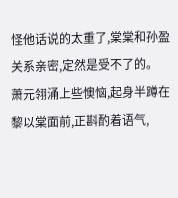怪他话说的太重了,棠棠和孙盈关系亲密,定然是受不了的。
萧元翎涌上些懊恼,起身半蹲在黎以棠面前,正斟酌着语气,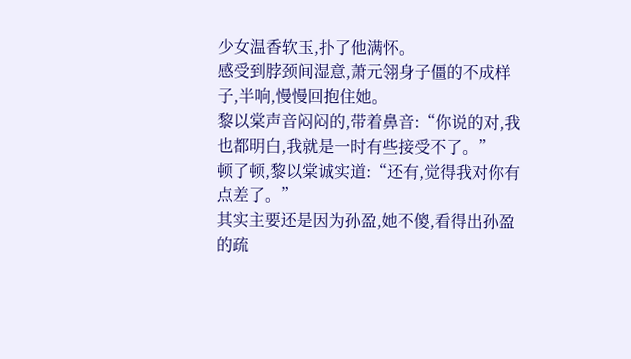少女温香软玉,扑了他满怀。
感受到脖颈间湿意,萧元翎身子僵的不成样子,半响,慢慢回抱住她。
黎以棠声音闷闷的,带着鼻音:“你说的对,我也都明白,我就是一时有些接受不了。”
顿了顿,黎以棠诚实道:“还有,觉得我对你有点差了。”
其实主要还是因为孙盈,她不傻,看得出孙盈的疏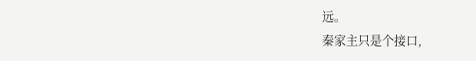远。
秦家主只是个接口,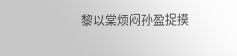黎以棠烦闷孙盈捉摸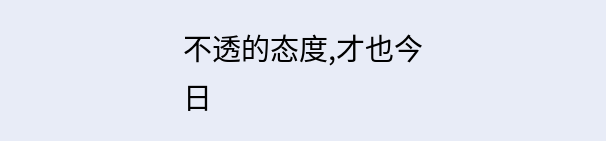不透的态度,才也今日